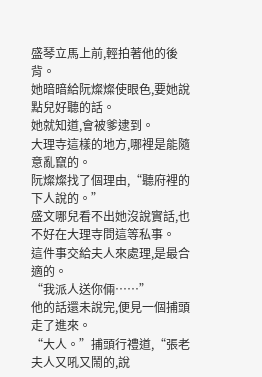盛琴立馬上前,輕拍著他的後背。
她暗暗給阮燦燦使眼色,要她說點兒好聽的話。
她就知道,會被爹逮到。
大理寺這樣的地方,哪裡是能隨意亂竄的。
阮燦燦找了個理由,“聽府裡的下人說的。”
盛文哪兒看不出她沒說實話,也不好在大理寺問這等私事。
這件事交給夫人來處理,是最合適的。
“我派人送你倆……”
他的話還未說完,便見一個捕頭走了進來。
“大人。”捕頭行禮道,“張老夫人又吼又鬧的,說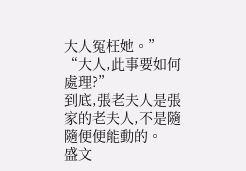大人冤枉她。”
“大人,此事要如何處理?”
到底,張老夫人是張家的老夫人,不是隨隨便便能動的。
盛文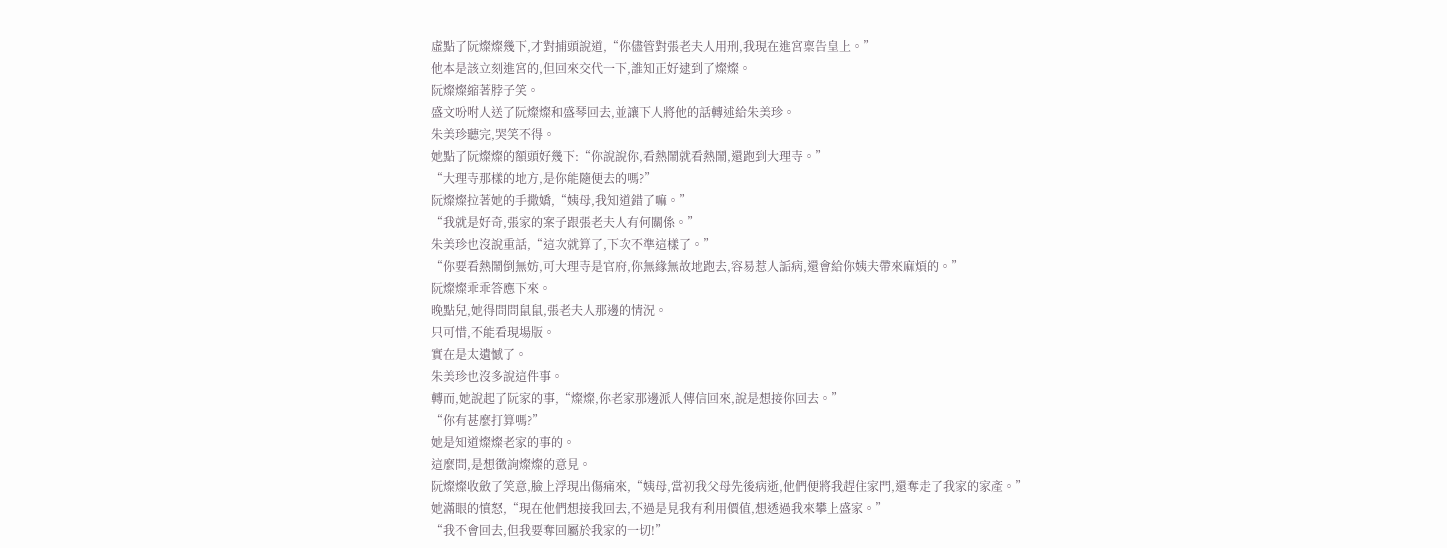虛點了阮燦燦幾下,才對捕頭說道,“你儘管對張老夫人用刑,我現在進宮稟告皇上。”
他本是該立刻進宮的,但回來交代一下,誰知正好逮到了燦燦。
阮燦燦縮著脖子笑。
盛文吩咐人送了阮燦燦和盛琴回去,並讓下人將他的話轉述給朱美珍。
朱美珍聽完,哭笑不得。
她點了阮燦燦的額頭好幾下:“你說說你,看熱鬧就看熱鬧,還跑到大理寺。”
“大理寺那樣的地方,是你能隨便去的嗎?”
阮燦燦拉著她的手撒嬌,“姨母,我知道錯了嘛。”
“我就是好奇,張家的案子跟張老夫人有何關係。”
朱美珍也沒說重話,“這次就算了,下次不準這樣了。”
“你要看熱鬧倒無妨,可大理寺是官府,你無緣無故地跑去,容易惹人詬病,還會給你姨夫帶來麻煩的。”
阮燦燦乖乖答應下來。
晚點兒,她得問問鼠鼠,張老夫人那邊的情況。
只可惜,不能看現場版。
實在是太遺憾了。
朱美珍也沒多說這件事。
轉而,她說起了阮家的事,“燦燦,你老家那邊派人傳信回來,說是想接你回去。”
“你有甚麼打算嗎?”
她是知道燦燦老家的事的。
這麼問,是想徵詢燦燦的意見。
阮燦燦收斂了笑意,臉上浮現出傷痛來,“姨母,當初我父母先後病逝,他們便將我趕住家門,還奪走了我家的家產。”
她滿眼的憤怒,“現在他們想接我回去,不過是見我有利用價值,想透過我來攀上盛家。”
“我不會回去,但我要奪回屬於我家的一切!”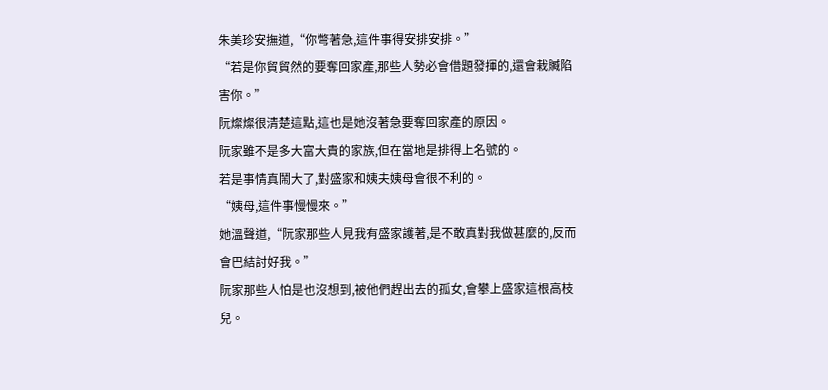朱美珍安撫道,“你彆著急,這件事得安排安排。”
“若是你貿貿然的要奪回家產,那些人勢必會借題發揮的,還會栽贓陷害你。”
阮燦燦很清楚這點,這也是她沒著急要奪回家產的原因。
阮家雖不是多大富大貴的家族,但在當地是排得上名號的。
若是事情真鬧大了,對盛家和姨夫姨母會很不利的。
“姨母,這件事慢慢來。”
她溫聲道,“阮家那些人見我有盛家護著,是不敢真對我做甚麼的,反而會巴結討好我。”
阮家那些人怕是也沒想到,被他們趕出去的孤女,會攀上盛家這根高枝兒。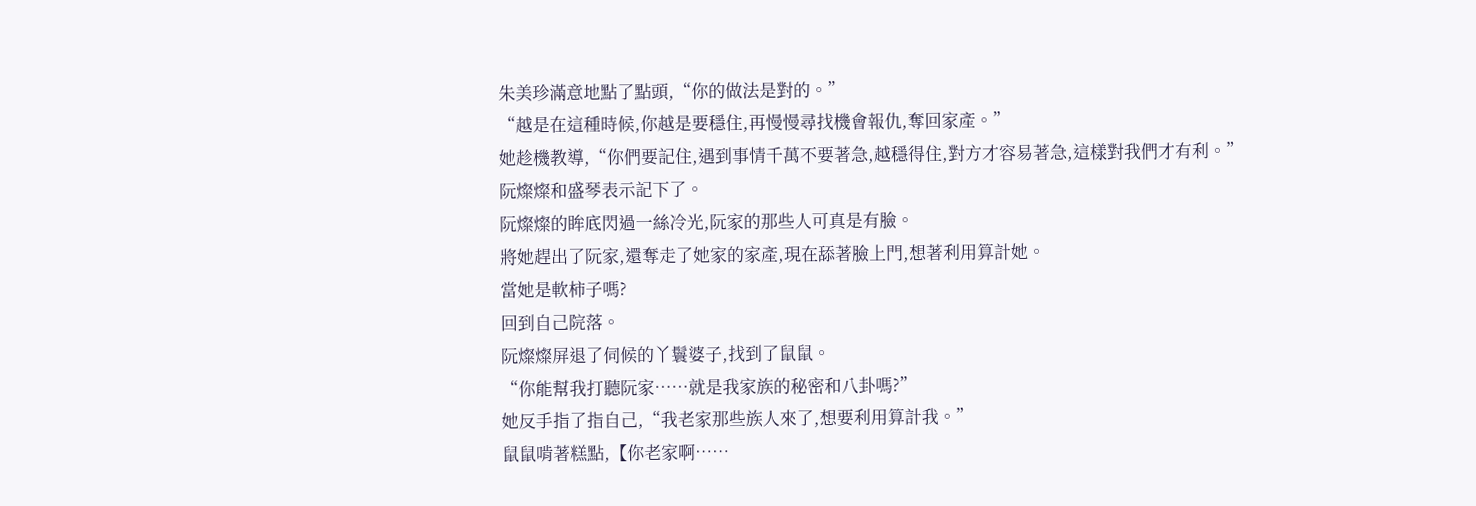朱美珍滿意地點了點頭,“你的做法是對的。”
“越是在這種時候,你越是要穩住,再慢慢尋找機會報仇,奪回家產。”
她趁機教導,“你們要記住,遇到事情千萬不要著急,越穩得住,對方才容易著急,這樣對我們才有利。”
阮燦燦和盛琴表示記下了。
阮燦燦的眸底閃過一絲冷光,阮家的那些人可真是有臉。
將她趕出了阮家,還奪走了她家的家產,現在舔著臉上門,想著利用算計她。
當她是軟柿子嗎?
回到自己院落。
阮燦燦屏退了伺候的丫鬟婆子,找到了鼠鼠。
“你能幫我打聽阮家……就是我家族的秘密和八卦嗎?”
她反手指了指自己,“我老家那些族人來了,想要利用算計我。”
鼠鼠啃著糕點,【你老家啊……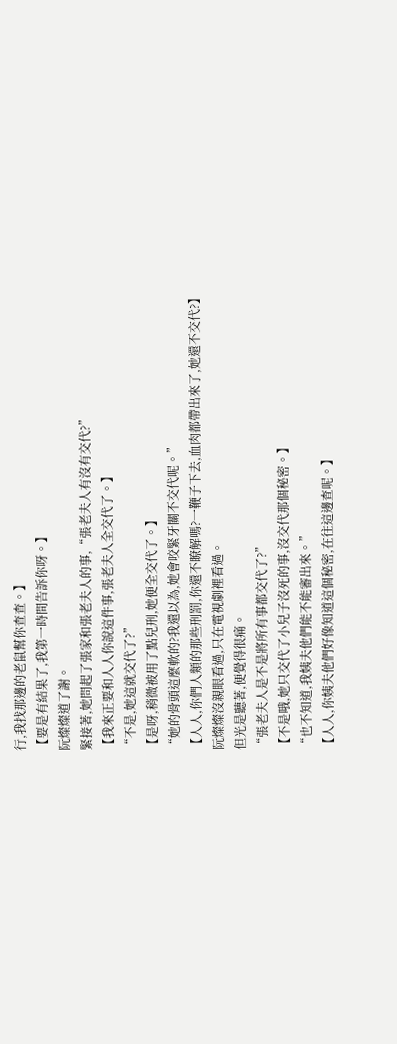行,我找那邊的老鼠幫你查查。】
【要是有結果了,我第一時間告訴你呀。】
阮燦燦道了謝。
緊接著,她問起了張家和張老夫人的事,“張老夫人有沒有交代?”
【我來正要和人人你說這件事,張老夫人全交代了。】
“不是,她這就交代了?”
【是呀,稍微被用了點兒刑,她便全交代了。】
“她的骨頭這麼軟的?我還以為,她會咬緊牙關不交代呢。”
【人人,你們人類的那些刑罰,你還不瞭解嗎?一鞭子下去,血肉都帶出來了,她還不交代?】
阮燦燦沒親眼看過,只在電視劇裡看過。
但光是聽著,便覺得很痛。
“張老夫人是不是將所有事都交代了?”
【不是哦,她只交代了小兒子沒死的事,沒交代那個秘密。】
“也不知道,我姨夫他們能不能審出來。”
【人人,你姨夫他們好像知道這個秘密,在往這邊查呢。】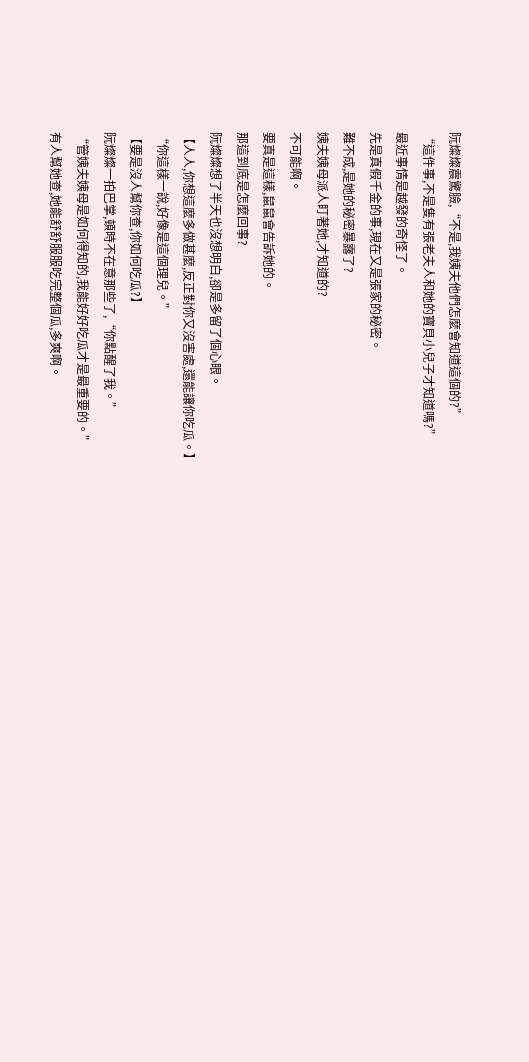阮燦燦震驚臉,“不是,我姨夫他們怎麼會知道這個的?”
“這件事,不是隻有張老夫人和她的寶貝小兒子才知道嗎?”
最近事情是越發的奇怪了。
先是真假千金的事,現在又是張家的秘密。
難不成,是她的秘密暴露了?
姨夫姨母派人盯著她,才知道的?
不可能啊。
要真是這樣,鼠鼠會告訴她的。
那這到底是怎麼回事?
阮燦燦想了半天也沒想明白,卻是多留了個心眼。
【人人,你想這麼多做甚麼,反正對你又沒害處,還能讓你吃瓜。】
“你這樣一說,好像是這個理兒。”
【要是沒人幫你查,你如何吃瓜?】
阮燦燦一拍巴掌,頓時不在意那些了,“你點醒了我。”
“管姨夫姨母是如何得知的,我能好好吃瓜才是最重要的。”
有人幫她查,她能舒舒服服吃完整個瓜,多爽啊。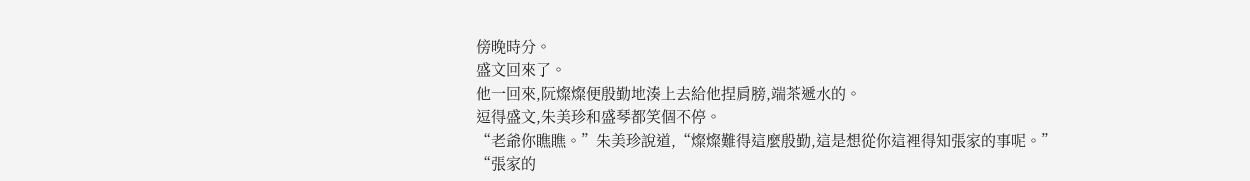傍晚時分。
盛文回來了。
他一回來,阮燦燦便殷勤地湊上去給他捏肩膀,端茶遞水的。
逗得盛文,朱美珍和盛琴都笑個不停。
“老爺你瞧瞧。”朱美珍說道,“燦燦難得這麼殷勤,這是想從你這裡得知張家的事呢。”
“張家的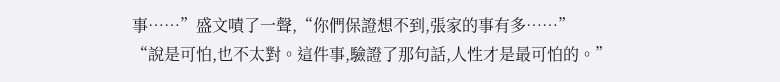事……”盛文嘖了一聲,“你們保證想不到,張家的事有多……”
“說是可怕,也不太對。這件事,驗證了那句話,人性才是最可怕的。”